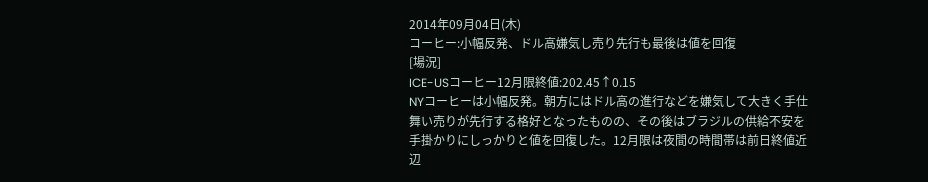2014年09月04日(木)
コーヒー:小幅反発、ドル高嫌気し売り先行も最後は値を回復
[場況]
ICE-USコーヒー12月限終値:202.45↑0.15
NYコーヒーは小幅反発。朝方にはドル高の進行などを嫌気して大きく手仕舞い売りが先行する格好となったものの、その後はブラジルの供給不安を手掛かりにしっかりと値を回復した。12月限は夜間の時間帯は前日終値近辺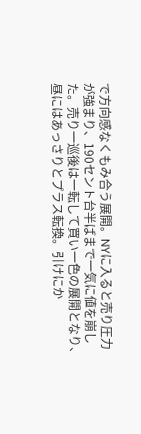で方向感なくもみ合う展開。NYに入ると売り圧力が強まり、190セント台半ばまで一気に値を崩した。売り一巡後は一転して買い一色の展開となり、昼にはあっさりとプラス転換。引けにか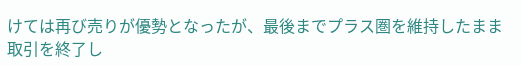けては再び売りが優勢となったが、最後までプラス圏を維持したまま取引を終了し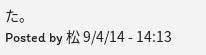た。
Posted by 松 9/4/14 - 14:13